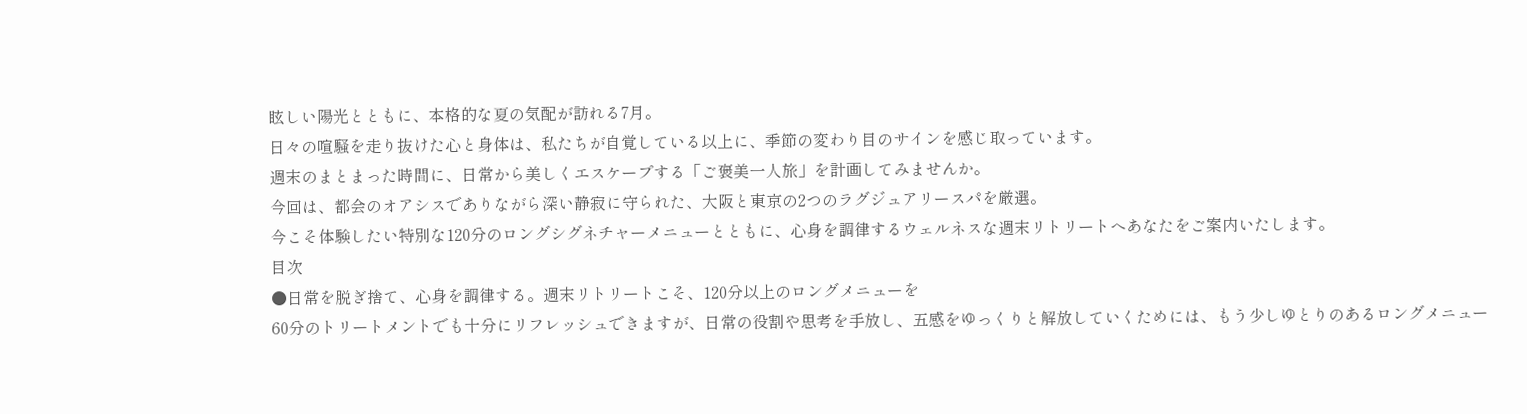眩しい陽光とともに、本格的な夏の気配が訪れる7月。
日々の喧騒を走り抜けた心と身体は、私たちが自覚している以上に、季節の変わり目のサインを感じ取っています。
週末のまとまった時間に、日常から美しくエスケープする「ご褒美一人旅」を計画してみませんか。
今回は、都会のオアシスでありながら深い静寂に守られた、大阪と東京の2つのラグジュアリースパを厳選。
今こそ体験したい特別な120分のロングシグネチャーメニューとともに、心身を調律するウェルネスな週末リトリートへあなたをご案内いたします。
目次
●日常を脱ぎ捨て、心身を調律する。週末リトリートこそ、120分以上のロングメニューを
60分のトリートメントでも十分にリフレッシュできますが、日常の役割や思考を手放し、五感をゆっくりと解放していくためには、もう少しゆとりのあるロングメニュー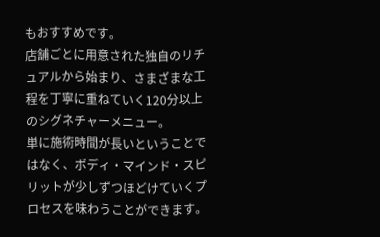もおすすめです。
店舗ごとに用意された独自のリチュアルから始まり、さまざまな工程を丁寧に重ねていく120分以上のシグネチャーメニュー。
単に施術時間が長いということではなく、ボディ・マインド・スピリットが少しずつほどけていくプロセスを味わうことができます。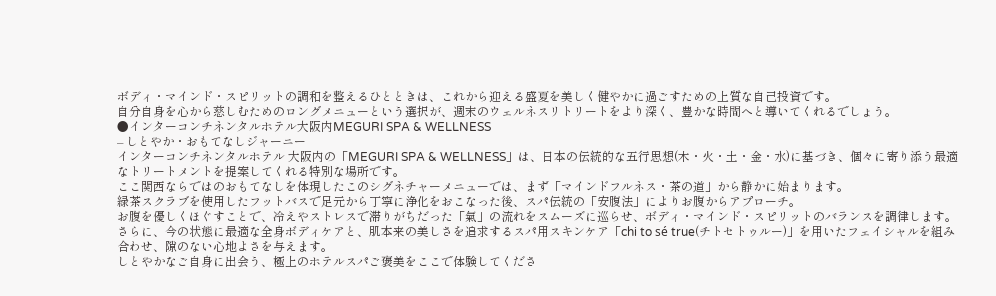ボディ・マインド・スピリットの調和を整えるひとときは、これから迎える盛夏を美しく健やかに過ごすための上質な自己投資です。
自分自身を心から慈しむためのロングメニューという選択が、週末のウェルネスリトリートをより深く、豊かな時間へと導いてくれるでしょう。
●インターコンチネンタルホテル大阪内MEGURI SPA & WELLNESS
– しとやか・おもてなしジャーニー
インターコンチネンタルホテル 大阪内の「MEGURI SPA & WELLNESS」は、日本の伝統的な五行思想(木・火・土・金・水)に基づき、個々に寄り添う最適なトリートメントを提案してくれる特別な場所です。
ここ関西ならではのおもてなしを体現したこのシグネチャーメニューでは、まず「マインドフルネス・茶の道」から静かに始まります。
緑茶スクラブを使用したフットバスで足元から丁寧に浄化をおこなった後、スパ伝統の「安腹法」によりお腹からアプローチ。
お腹を優しくほぐすことで、冷えやストレスで滞りがちだった「氣」の流れをスムーズに巡らせ、ボディ・マインド・スピリットのバランスを調律します。
さらに、今の状態に最適な全身ボディケアと、肌本来の美しさを追求するスパ用スキンケア「chi to sé true(チトセトゥルー)」を用いたフェイシャルを組み合わせ、隙のない心地よさを与えます。
しとやかなご自身に出会う、極上のホテルスパご褒美をここで体験してくださ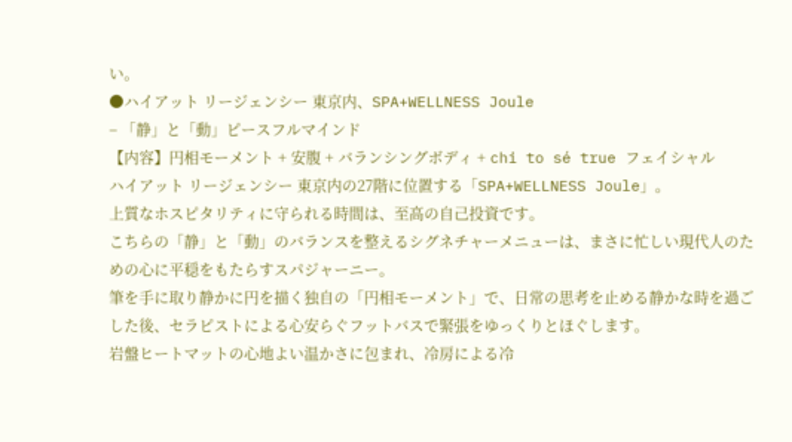い。
●ハイアット リージェンシー 東京内、SPA+WELLNESS Joule
– 「静」と「動」ピースフルマインド
【内容】円相モーメント + 安腹 + バランシングボディ + chi to sé true フェイシャル
ハイアット リージェンシー 東京内の27階に位置する「SPA+WELLNESS Joule」。
上質なホスピタリティに守られる時間は、至高の自己投資です。
こちらの「静」と「動」のバランスを整えるシグネチャーメニューは、まさに忙しい現代人のための心に平穏をもたらすスパジャーニー。
筆を手に取り静かに円を描く独自の「円相モーメント」で、日常の思考を止める静かな時を過ごした後、セラピストによる心安らぐフットバスで緊張をゆっくりとほぐします。
岩盤ヒートマットの心地よい温かさに包まれ、冷房による冷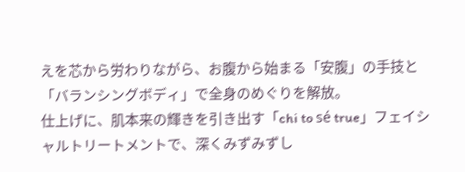えを芯から労わりながら、お腹から始まる「安腹」の手技と「バランシングボディ」で全身のめぐりを解放。
仕上げに、肌本来の輝きを引き出す「chi to sé true」フェイシャルトリートメントで、深くみずみずし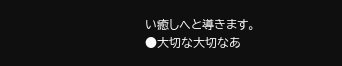い癒しへと導きます。
●大切な大切なあ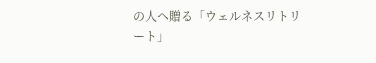の人ヘ贈る「ウェルネスリトリート」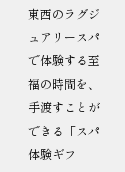東西のラグジュアリースパで体験する至福の時間を、手渡すことができる「スパ体験ギフ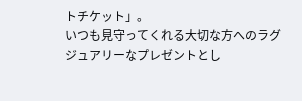トチケット」。
いつも見守ってくれる大切な方へのラグジュアリーなプレゼントとし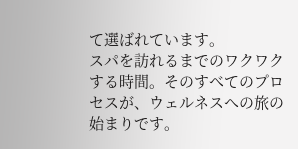て選ばれています。
スパを訪れるまでのワクワクする時間。そのすべてのプロセスが、ウェルネスへの旅の始まりです。